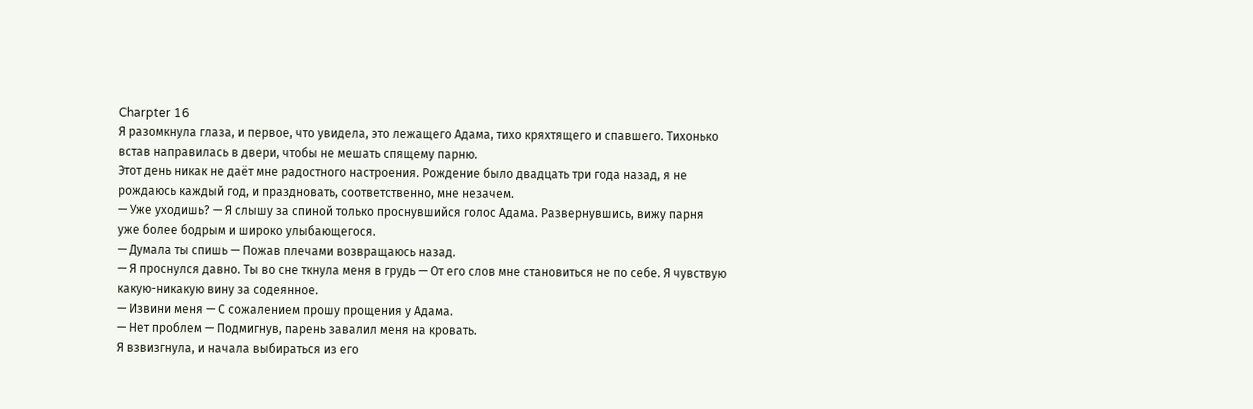Charpter 16
Я разомкнула глаза, и первое, что увидела, это лежащего Адама, тихо кряхтящего и спавшего. Тихонько встав направилась в двери, чтобы не мешать спящему парню.
Этот день никак не даёт мне радостного настроения. Рождение было двадцать три года назад, я не рождаюсь каждый год, и праздновать, соответственно, мне незачем.
— Уже уходишь? — Я слышу за спиной только проснувшийся голос Адама. Развернувшись, вижу парня уже более бодрым и широко улыбающегося.
— Думала ты спишь — Пожав плечами возвращаюсь назад.
— Я проснулся давно. Ты во сне ткнула меня в грудь — От его слов мне становиться не по себе. Я чувствую какую-никакую вину за содеянное.
— Извини меня — С сожалением прошу прощения у Адама.
— Нет проблем — Подмигнув, парень завалил меня на кровать.
Я взвизгнула, и начала выбираться из его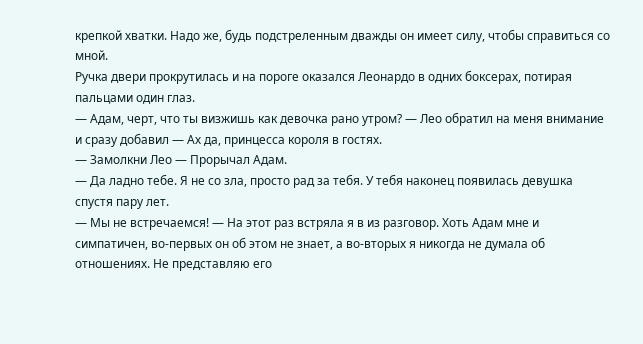крепкой хватки. Надо же, будь подстреленным дважды он имеет силу, чтобы справиться со мной.
Ручка двери прокрутилась и на пороге оказался Леонардо в одних боксерах, потирая пальцами один глаз.
— Адам, черт, что ты визжишь как девочка рано утром? — Лео обратил на меня внимание и сразу добавил — Ах да, принцесса короля в гостях.
— Замолкни Лео — Прорычал Адам.
— Да ладно тебе. Я не со зла, просто рад за тебя. У тебя наконец появилась девушка спустя пару лет.
— Мы не встречаемся! — На этот раз встряла я в из разговор. Хоть Адам мне и симпатичен, во-первых он об этом не знает, а во-вторых я никогда не думала об отношениях. Не представляю его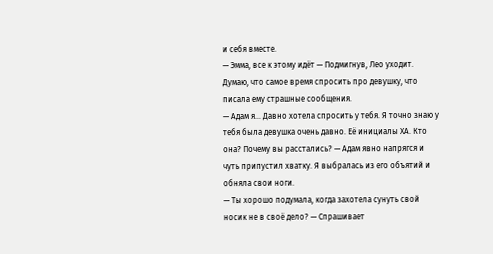и себя вместе.
— Эмма, все к этому идёт — Подмигнув, Лео уходит.
Думаю, что самое время спросить про девушку, что писала ему страшные сообщения.
— Адам я... Давно хотела спросить у тебя. Я точно знаю у тебя была девушка очень давно. Её инициалы ХА. Кто она? Почему вы расстались? — Адам явно напрягся и чуть припустил хватку. Я выбралась из его объятий и обняла свои ноги.
— Ты хорошо подумала, когда захотела сунуть свой носик не в своё дело? — Спрашивает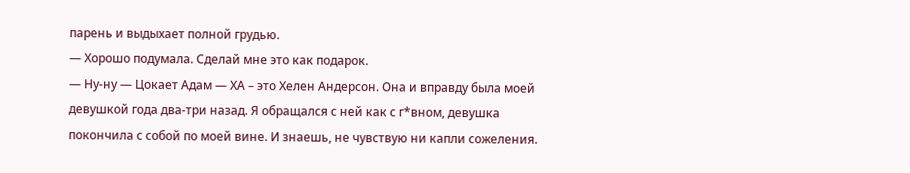парень и выдыхает полной грудью.
— Хорошо подумала. Сделай мне это как подарок.
— Ну-ну — Цокает Адам — ХА – это Хелен Андерсон. Она и вправду была моей девушкой года два-три назад. Я обращался с ней как с г*вном, девушка покончила с собой по моей вине. И знаешь, не чувствую ни капли сожеления.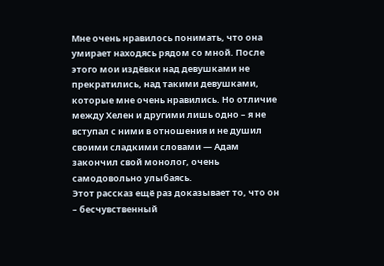Мне очень нравилось понимать, что она умирает находясь рядом со мной. После этого мои издёвки над девушками не прекратились, над такими девушками, которые мне очень нравились. Но отличие между Хелен и другими лишь одно – я не вступал с ними в отношения и не душил своими сладкими словами — Адам закончил свой монолог, очень самодовольно улыбаясь.
Этот рассказ ещё раз доказывает то, что он – бесчувственный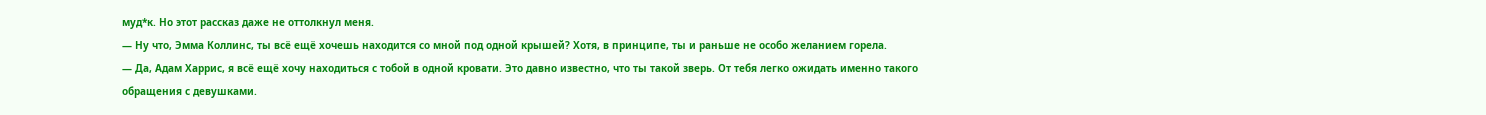муд*к. Но этот рассказ даже не оттолкнул меня.
— Ну что, Эмма Коллинс, ты всё ещё хочешь находится со мной под одной крышей? Хотя, в принципе, ты и раньше не особо желанием горела.
— Да, Адам Харрис, я всё ещё хочу находиться с тобой в одной кровати. Это давно известно, что ты такой зверь. От тебя легко ожидать именно такого обращения с девушками.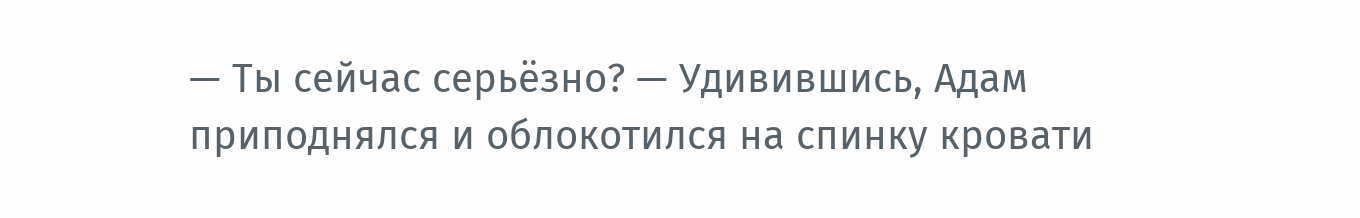— Ты сейчас серьёзно? — Удивившись, Адам приподнялся и облокотился на спинку кровати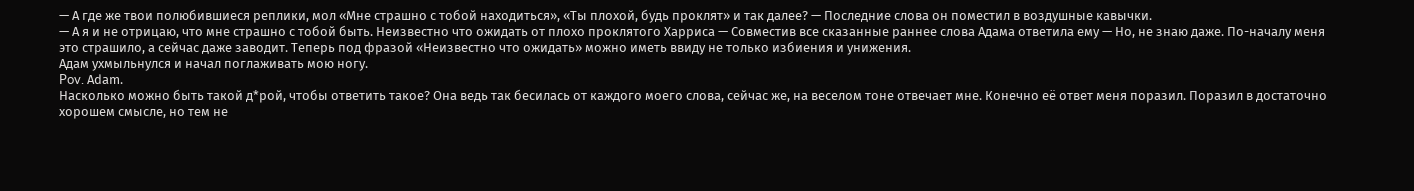— А где же твои полюбившиеся реплики, мол «Мне страшно с тобой находиться», «Ты плохой, будь проклят» и так далее? — Последние слова он поместил в воздушные кавычки.
— А я и не отрицаю, что мне страшно с тобой быть. Неизвестно что ожидать от плохо проклятого Харриса — Совместив все сказанные раннее слова Адама ответила ему — Но, не знаю даже. По-началу меня это страшило, а сейчас даже заводит. Теперь под фразой «Неизвестно что ожидать» можно иметь ввиду не только избиения и унижения.
Адам ухмыльнулся и начал поглаживать мою ногу.
Pov. Adаm.
Насколько можно быть такой д*рой, чтобы ответить такое? Она ведь так бесилась от каждого моего слова, сейчас же, на веселом тоне отвечает мне. Конечно её ответ меня поразил. Поразил в достаточно хорошем смысле, но тем не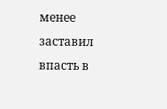менее заставил впасть в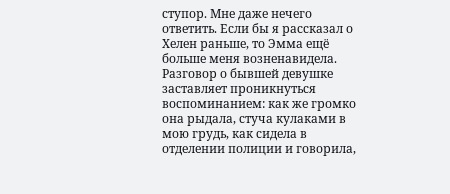ступор. Мне даже нечего ответить. Если бы я рассказал о Хелен раньше, то Эмма ещё больше меня возненавидела.
Разговор о бывшей девушке заставляет проникнуться воспоминанием: как же громко она рыдала, стуча кулаками в мою грудь, как сидела в отделении полиции и говорила,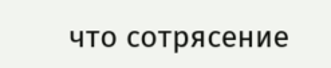что сотрясение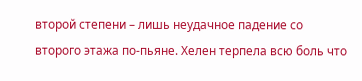второй степени – лишь неудачное падение со второго этажа по-пьяне. Хелен терпела всю боль что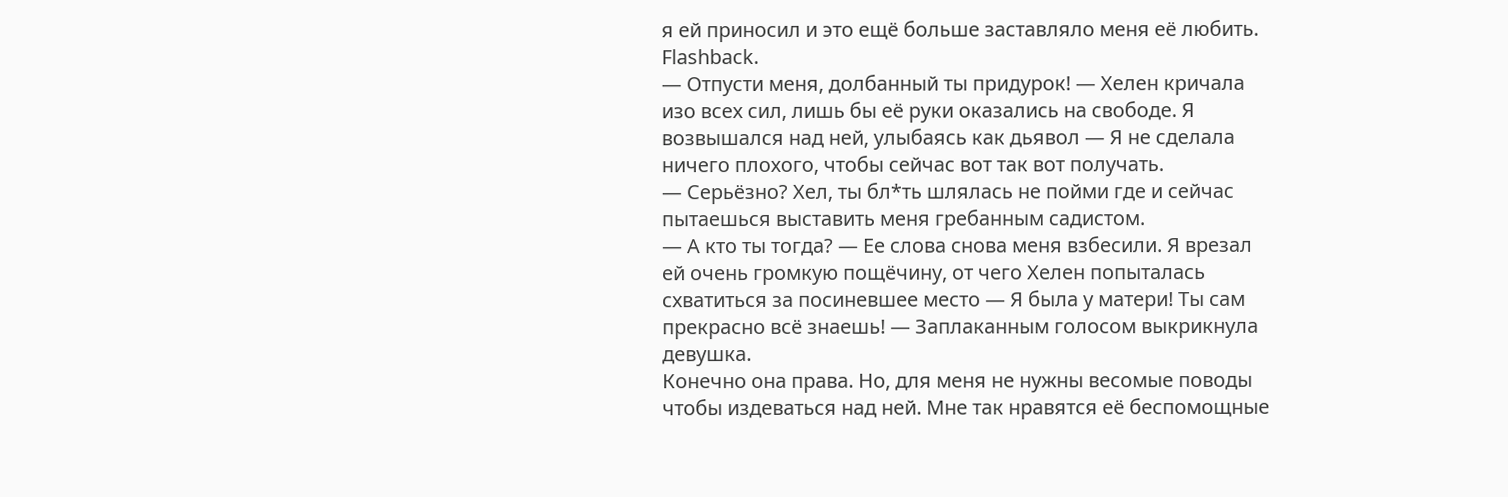я ей приносил и это ещё больше заставляло меня её любить.
Flashback.
— Отпусти меня, долбанный ты придурок! — Хелен кричала изо всех сил, лишь бы её руки оказались на свободе. Я возвышался над ней, улыбаясь как дьявол — Я не сделала ничего плохого, чтобы сейчас вот так вот получать.
— Серьёзно? Хел, ты бл*ть шлялась не пойми где и сейчас пытаешься выставить меня гребанным садистом.
— А кто ты тогда? — Ее слова снова меня взбесили. Я врезал ей очень громкую пощёчину, от чего Хелен попыталась схватиться за посиневшее место — Я была у матери! Ты сам прекрасно всё знаешь! — Заплаканным голосом выкрикнула девушка.
Конечно она права. Но, для меня не нужны весомые поводы чтобы издеваться над ней. Мне так нравятся её беспомощные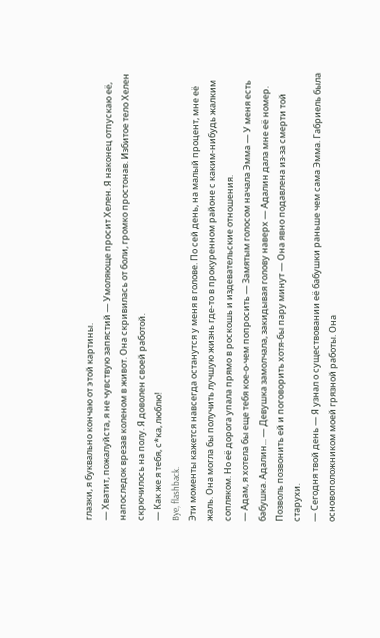глазки, я буквально кончаю от этой картины.
— Хватит, пожалуйста, я не чувствую запястий — Умоляюще просит Хелен. Я наконец отпускаю её, напоследок врезав коленом в живот. Она скривилась от боли, громко простонав. Избитое тело Хелен скрючилось на полу. Я доволен своей работой.
— Как же я тебя, с*ка, люблю!
Bye, flashback.
Эти моменты кажется навсегда останутся у меня в голове. По сей день, на малый процент, мне её жаль. Она могла бы получить лучшую жизнь где-то в прокуренном районе с каким-нибудь жалким сопляком. Но её дорога упала прямо в роскошь и издевательские отношения.
— Адам, я хотела бы еще тебя кое-о-чем попросить — Замятым голосом начала Эмма — У меня есть бабушка. Адалин... — Девушка замолчала, закидывая голову наверх — Адалин дала мне её номер. Позволь позвонить ей и поговорить хотя-бы пару минут — Она явно подавлена из-за смерти той старухи.
— Сегодня твой день — Я узнал о существовании её бабушки раньше чем сама Эмма. Габриель была основоположником моей грязной работы. Она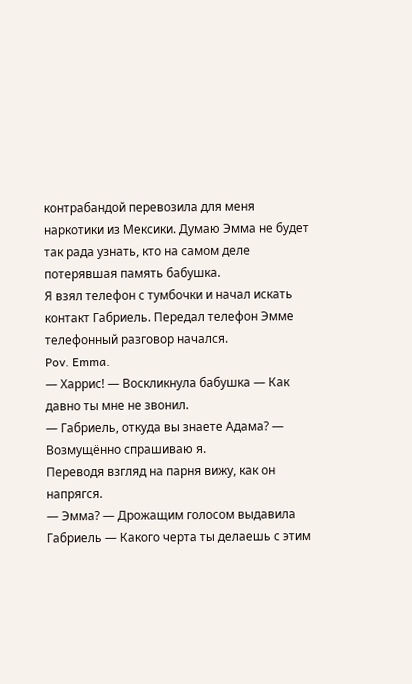контрабандой перевозила для меня наркотики из Мексики. Думаю Эмма не будет так рада узнать, кто на самом деле потерявшая память бабушка.
Я взял телефон с тумбочки и начал искать контакт Габриель. Передал телефон Эмме телефонный разговор начался.
Pov. Emma.
— Харрис! — Воскликнула бабушка — Как давно ты мне не звонил.
— Габриель, откуда вы знаете Адама? — Возмущённо спрашиваю я.
Переводя взгляд на парня вижу, как он напрягся.
— Эмма? — Дрожащим голосом выдавила Габриель — Какого черта ты делаешь с этим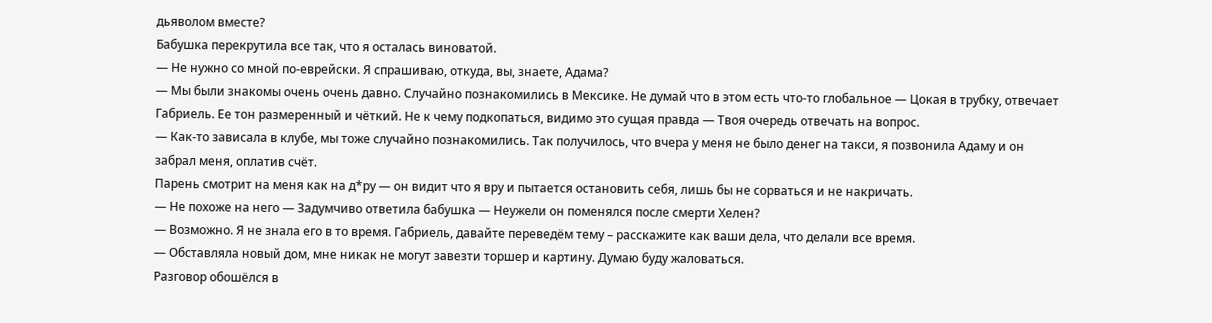дьяволом вместе?
Бабушка перекрутила все так, что я осталась виноватой.
— Не нужно со мной по-еврейски. Я спрашиваю, откуда, вы, знаете, Адама?
— Мы были знакомы очень очень давно. Случайно познакомились в Мексике. Не думай что в этом есть что-то глобальное — Цокая в трубку, отвечает Габриель. Ее тон размеренный и чёткий. Не к чему подкопаться, видимо это сущая правда — Твоя очередь отвечать на вопрос.
— Как-то зависала в клубе, мы тоже случайно познакомились. Так получилось, что вчера у меня не было денег на такси, я позвонила Адаму и он забрал меня, оплатив счёт.
Парень смотрит на меня как на д*ру — он видит что я вру и пытается остановить себя, лишь бы не сорваться и не накричать.
— Не похоже на него — Задумчиво ответила бабушка — Неужели он поменялся после смерти Хелен?
— Возможно. Я не знала его в то время. Габриель, давайте переведём тему – расскажите как ваши дела, что делали все время.
— Обставляла новый дом, мне никак не могут завезти торшер и картину. Думаю буду жаловаться.
Разговор обошёлся в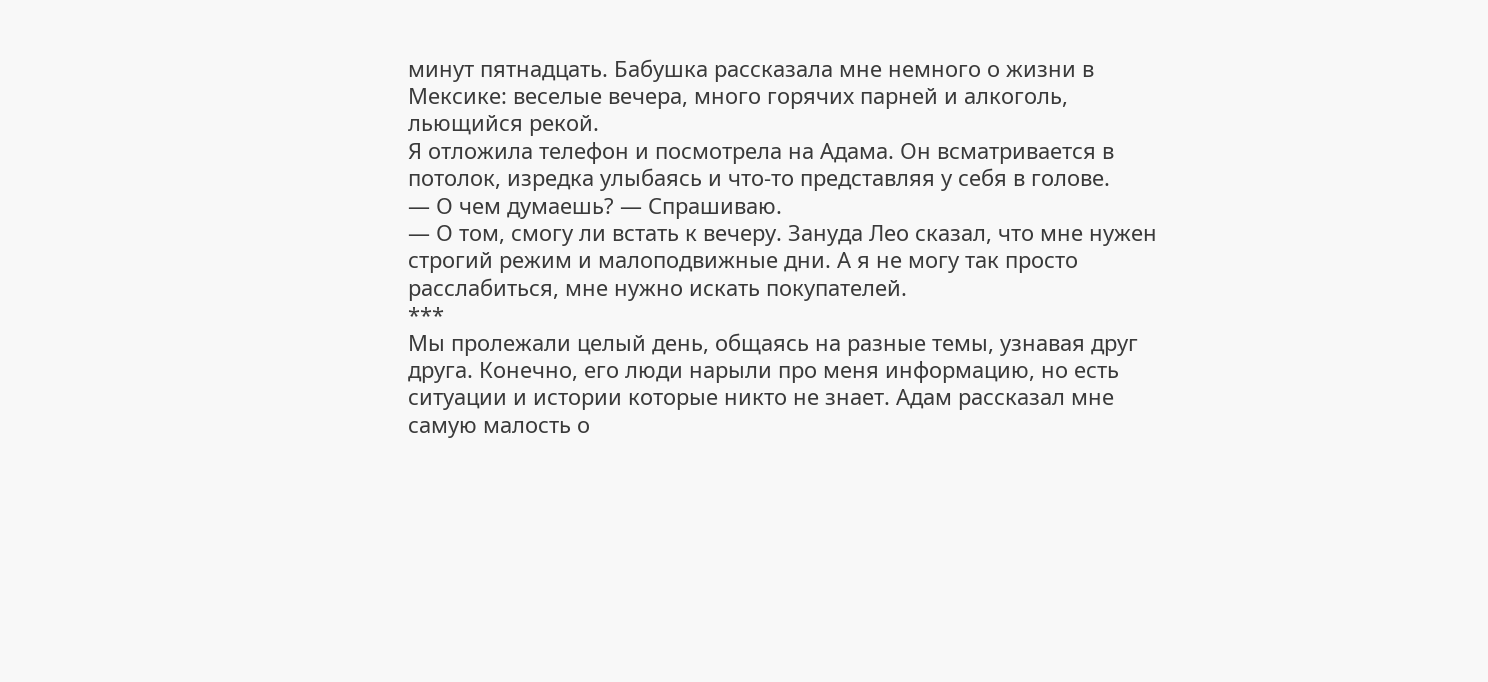минут пятнадцать. Бабушка рассказала мне немного о жизни в Мексике: веселые вечера, много горячих парней и алкоголь, льющийся рекой.
Я отложила телефон и посмотрела на Адама. Он всматривается в потолок, изредка улыбаясь и что-то представляя у себя в голове.
— О чем думаешь? — Спрашиваю.
— О том, смогу ли встать к вечеру. Зануда Лео сказал, что мне нужен строгий режим и малоподвижные дни. А я не могу так просто расслабиться, мне нужно искать покупателей.
***
Мы пролежали целый день, общаясь на разные темы, узнавая друг друга. Конечно, его люди нарыли про меня информацию, но есть ситуации и истории которые никто не знает. Адам рассказал мне самую малость о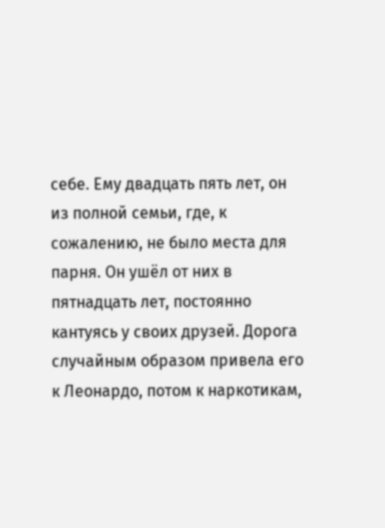себе. Ему двадцать пять лет, он из полной семьи, где, к сожалению, не было места для парня. Он ушёл от них в пятнадцать лет, постоянно кантуясь у своих друзей. Дорога случайным образом привела его к Леонардо, потом к наркотикам,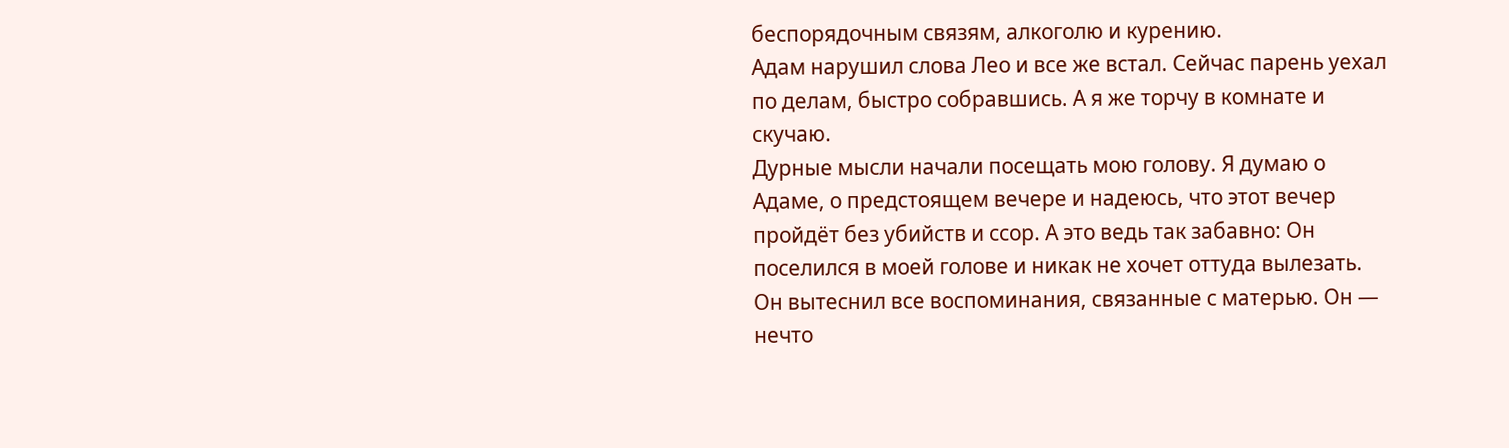беспорядочным связям, алкоголю и курению.
Адам нарушил слова Лео и все же встал. Сейчас парень уехал по делам, быстро собравшись. А я же торчу в комнате и скучаю.
Дурные мысли начали посещать мою голову. Я думаю о Адаме, о предстоящем вечере и надеюсь, что этот вечер пройдёт без убийств и ссор. А это ведь так забавно: Он поселился в моей голове и никак не хочет оттуда вылезать. Он вытеснил все воспоминания, связанные с матерью. Он — нечто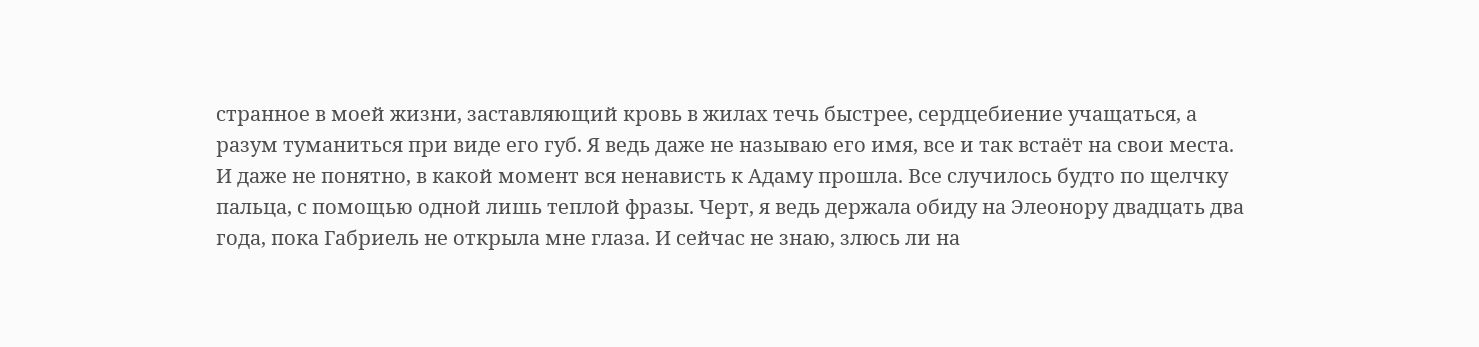странное в моей жизни, заставляющий кровь в жилах течь быстрее, сердцебиение учащаться, а разум туманиться при виде его губ. Я ведь даже не называю его имя, все и так встаёт на свои места. И даже не понятно, в какой момент вся ненависть к Адаму прошла. Все случилось будто по щелчку пальца, с помощью одной лишь теплой фразы. Черт, я ведь держала обиду на Элеонору двадцать два года, пока Габриель не открыла мне глаза. И сейчас не знаю, злюсь ли на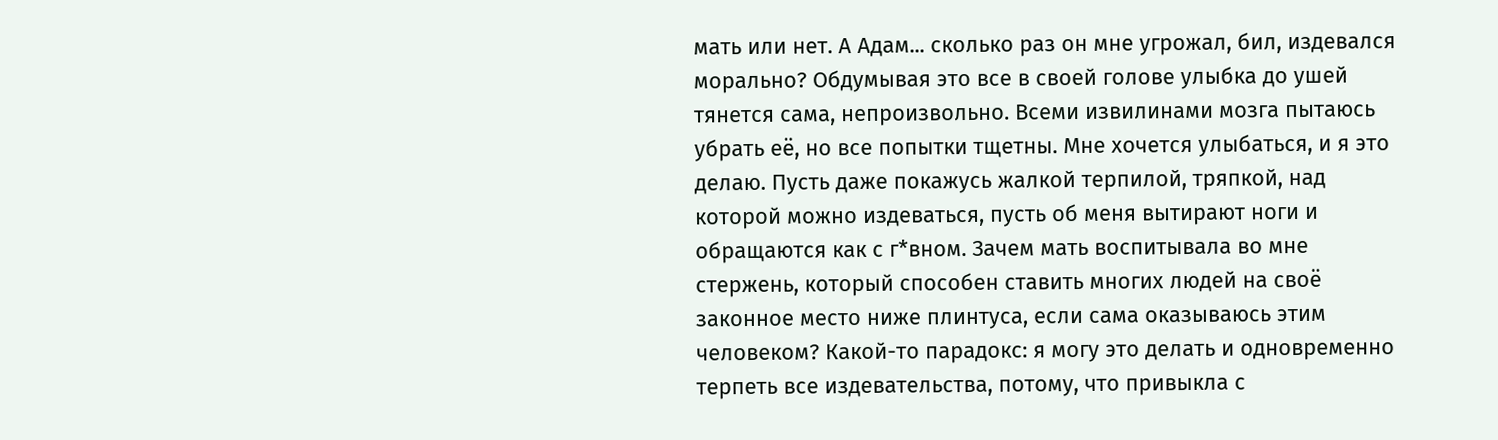мать или нет. А Адам... сколько раз он мне угрожал, бил, издевался морально? Обдумывая это все в своей голове улыбка до ушей тянется сама, непроизвольно. Всеми извилинами мозга пытаюсь убрать её, но все попытки тщетны. Мне хочется улыбаться, и я это делаю. Пусть даже покажусь жалкой терпилой, тряпкой, над которой можно издеваться, пусть об меня вытирают ноги и обращаются как с г*вном. Зачем мать воспитывала во мне стержень, который способен ставить многих людей на своё законное место ниже плинтуса, если сама оказываюсь этим человеком? Какой-то парадокс: я могу это делать и одновременно терпеть все издевательства, потому, что привыкла с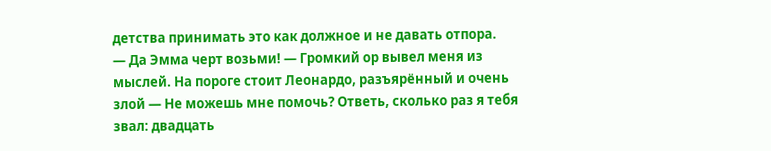детства принимать это как должное и не давать отпора.
— Да Эмма черт возьми! — Громкий ор вывел меня из мыслей. На пороге стоит Леонардо, разъярённый и очень злой — Не можешь мне помочь? Ответь, сколько раз я тебя звал: двадцать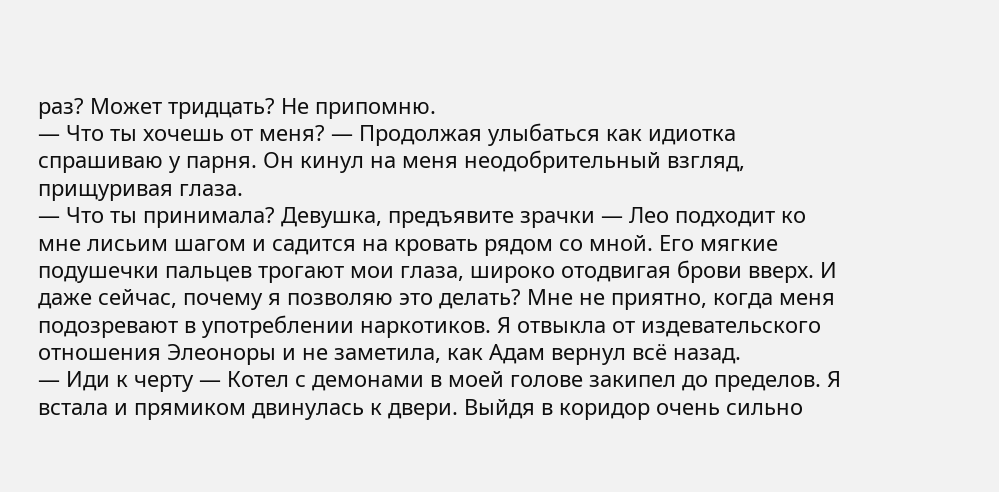раз? Может тридцать? Не припомню.
— Что ты хочешь от меня? — Продолжая улыбаться как идиотка спрашиваю у парня. Он кинул на меня неодобрительный взгляд, прищуривая глаза.
— Что ты принимала? Девушка, предъявите зрачки — Лео подходит ко мне лисьим шагом и садится на кровать рядом со мной. Его мягкие подушечки пальцев трогают мои глаза, широко отодвигая брови вверх. И даже сейчас, почему я позволяю это делать? Мне не приятно, когда меня подозревают в употреблении наркотиков. Я отвыкла от издевательского отношения Элеоноры и не заметила, как Адам вернул всё назад.
— Иди к черту — Котел с демонами в моей голове закипел до пределов. Я встала и прямиком двинулась к двери. Выйдя в коридор очень сильно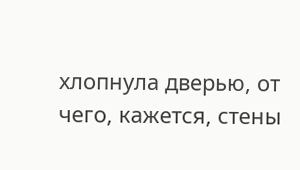хлопнула дверью, от чего, кажется, стены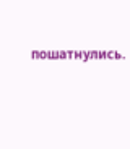пошатнулись.